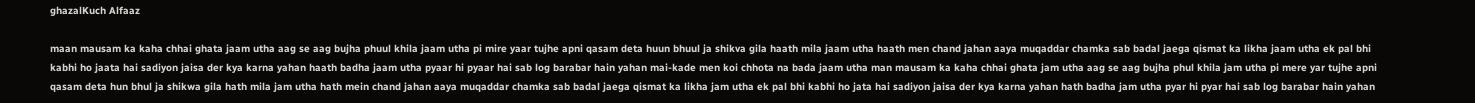ghazalKuch Alfaaz

maan mausam ka kaha chhai ghata jaam utha aag se aag bujha phuul khila jaam utha pi mire yaar tujhe apni qasam deta huun bhuul ja shikva gila haath mila jaam utha haath men chand jahan aaya muqaddar chamka sab badal jaega qismat ka likha jaam utha ek pal bhi kabhi ho jaata hai sadiyon jaisa der kya karna yahan haath badha jaam utha pyaar hi pyaar hai sab log barabar hain yahan mai-kade men koi chhota na bada jaam utha man mausam ka kaha chhai ghata jam utha aag se aag bujha phul khila jam utha pi mere yar tujhe apni qasam deta hun bhul ja shikwa gila hath mila jam utha hath mein chand jahan aaya muqaddar chamka sab badal jaega qismat ka likha jam utha ek pal bhi kabhi ho jata hai sadiyon jaisa der kya karna yahan hath badha jam utha pyar hi pyar hai sab log barabar hain yahan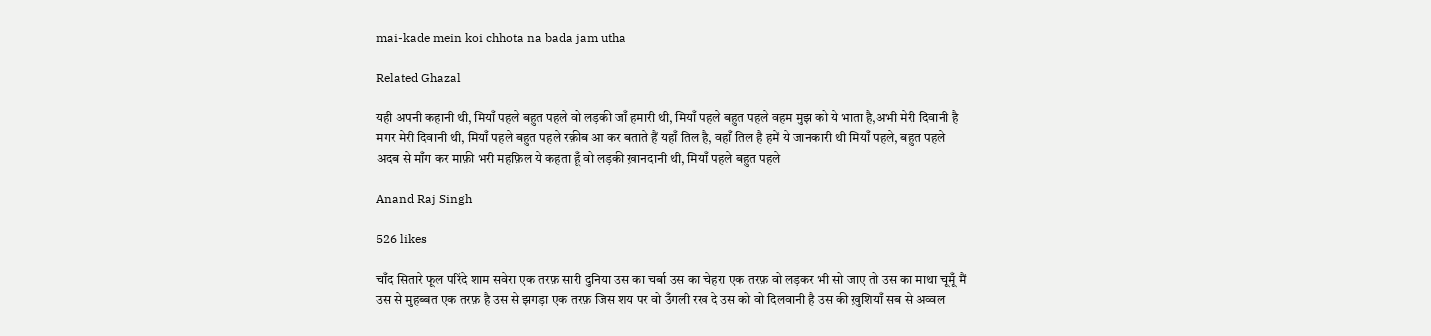mai-kade mein koi chhota na bada jam utha

Related Ghazal

यही अपनी कहानी थी, मियाँ पहले बहुत पहले वो लड़की जाँ हमारी थी, मियाँ पहले बहुत पहले वहम मुझ को ये भाता है,अभी मेरी दिवानी है मगर मेरी दिवानी थी, मियाँ पहले बहुत पहले रक़ीब आ कर बताते हैं यहाँ तिल है, वहाँ तिल है हमें ये जानकारी थी मियाँ पहले, बहुत पहले अदब से माँग कर माफ़ी भरी महफ़िल ये कहता हूँ वो लड़की ख़ानदानी थी, मियाँ पहले बहुत पहले

Anand Raj Singh

526 likes

चाँद सितारे फूल परिंदे शाम सवेरा एक तरफ़ सारी दुनिया उस का चर्बा उस का चेहरा एक‌ तरफ़ वो लड़कर भी सो जाए तो उस का माथा चूमूँ मैं उस से मुहब्बत एक तरफ़ है उस से झगड़ा एक तरफ़ जिस शय पर वो उँगली रख दे उस को वो दिलवानी है उस की ख़ुशियाँ सब से अव्वल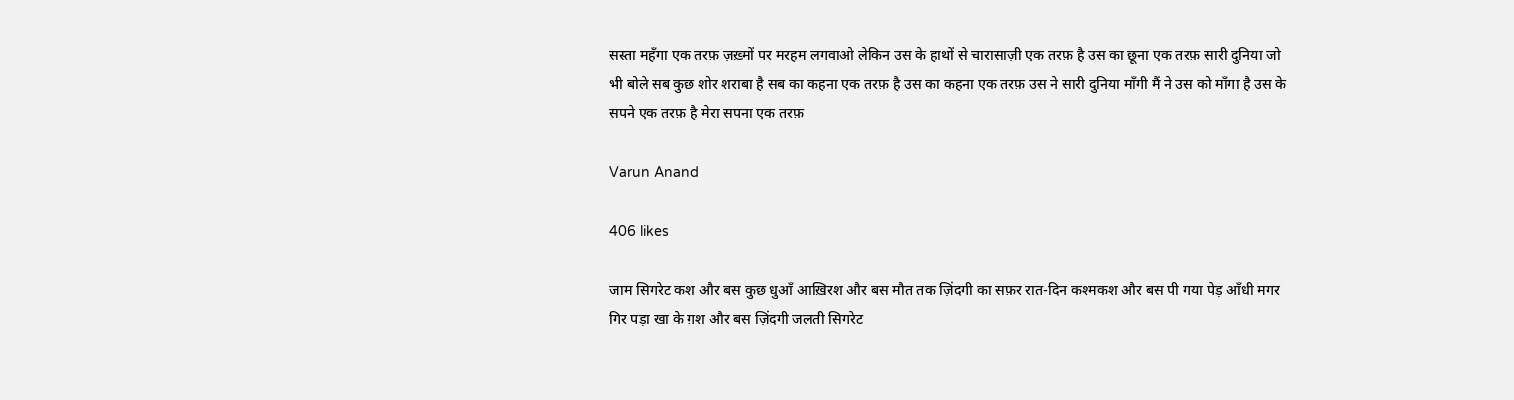सस्ता महँगा एक तरफ़ ज़ख़्मों पर मरहम लगवाओ लेकिन उस के हाथों से चारासाज़ी एक तरफ़ है उस का छूना एक तरफ़ सारी दुनिया जो भी बोले सब कुछ शोर शराबा है सब का कहना एक तरफ़ है उस का कहना एक तरफ़ उस ने सारी दुनिया माँगी मैं ने उस को माँगा है उस के सपने एक तरफ़ है मेरा सपना एक तरफ़

Varun Anand

406 likes

जाम सिगरेट कश और बस कुछ धुआँ आख़िरश और बस मौत तक ज़िंदगी का सफ़र रात-दिन कश्मकश और बस पी गया पेड़ आँधी मगर गिर पड़ा खा के ग़श और बस ज़िंदगी जलती सिगरेट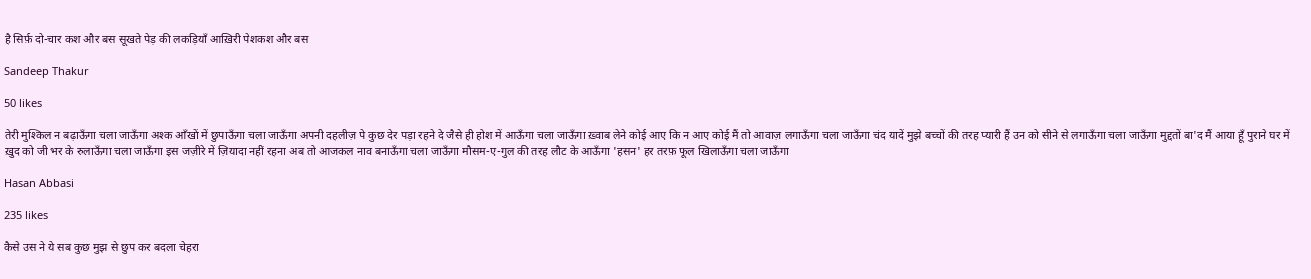है सिर्फ़ दो-चार कश और बस सूखते पेड़ की लकड़ियाँ आख़िरी पेशकश और बस

Sandeep Thakur

50 likes

तेरी मुश्किल न बढ़ाऊँगा चला जाऊँगा अश्क आँखों में छुपाऊँगा चला जाऊँगा अपनी दहलीज़ पे कुछ देर पड़ा रहने दे जैसे ही होश में आऊँगा चला जाऊँगा ख़्वाब लेने कोई आए कि न आए कोई मैं तो आवाज़ लगाऊँगा चला जाऊँगा चंद यादें मुझे बच्चों की तरह प्यारी हैं उन को सीने से लगाऊँगा चला जाऊँगा मुद्दतों बा'द मैं आया हूँ पुराने घर में ख़ुद को जी भर के रुलाऊँगा चला जाऊँगा इस जज़ीरे में ज़ियादा नहीं रहना अब तो आजकल नाव बनाऊँगा चला जाऊँगा मौसम-ए-गुल की तरह लौट के आऊँगा 'हसन' हर तरफ़ फूल खिलाऊँगा चला जाऊँगा

Hasan Abbasi

235 likes

कैसे उस ने ये सब कुछ मुझ से छुप कर बदला चेहरा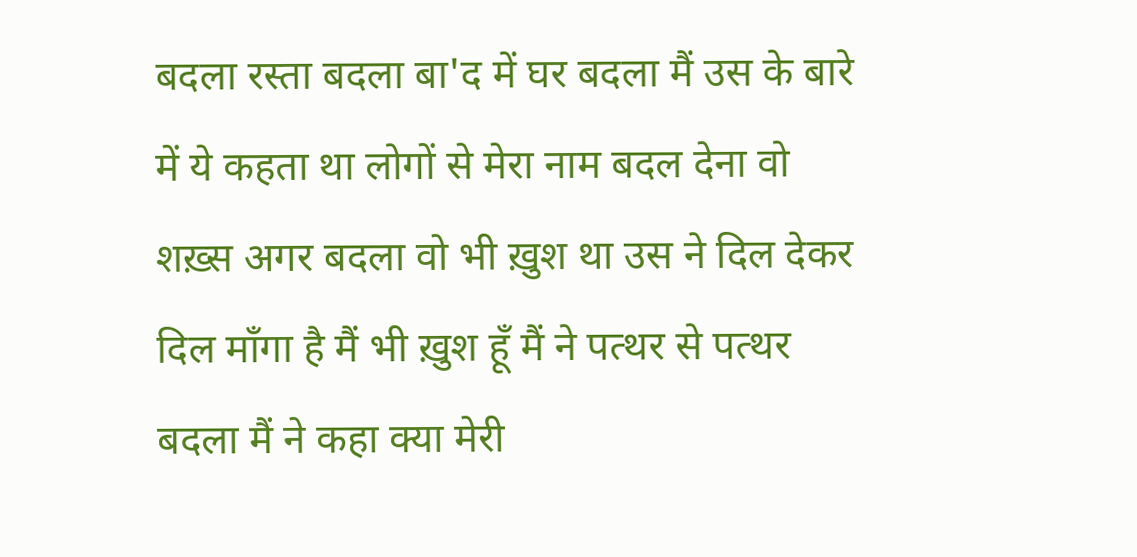बदला रस्ता बदला बा'द में घर बदला मैं उस के बारे में ये कहता था लोगों से मेरा नाम बदल देना वो शख़्स अगर बदला वो भी ख़ुश था उस ने दिल देकर दिल माँगा है मैं भी ख़ुश हूँ मैं ने पत्थर से पत्थर बदला मैं ने कहा क्या मेरी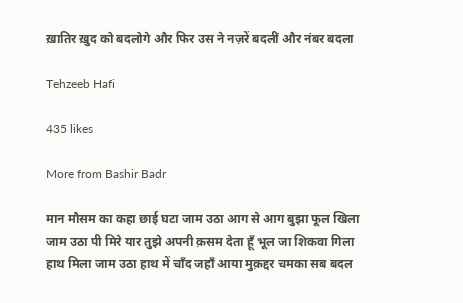ख़ातिर ख़ुद को बदलोगे और फिर उस ने नज़रें बदलीं और नंबर बदला

Tehzeeb Hafi

435 likes

More from Bashir Badr

मान मौसम का कहा छाई घटा जाम उठा आग से आग बुझा फूल खिला जाम उठा पी मिरे यार तुझे अपनी क़सम देता हूँ भूल जा शिकवा गिला हाथ मिला जाम उठा हाथ में चाँद जहाँ आया मुक़द्दर चमका सब बदल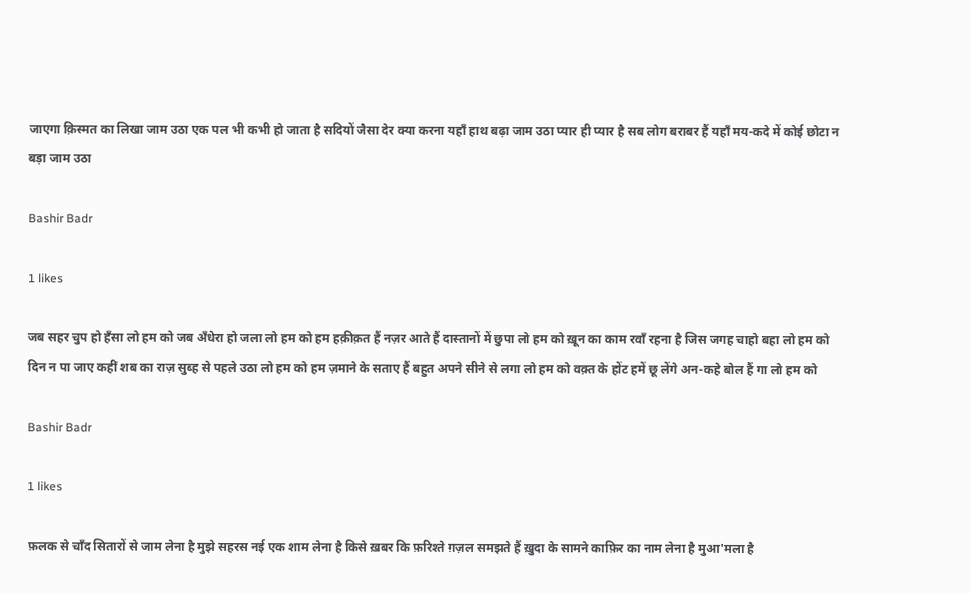जाएगा क़िस्मत का लिखा जाम उठा एक पल भी कभी हो जाता है सदियों जैसा देर क्या करना यहाँ हाथ बढ़ा जाम उठा प्यार ही प्यार है सब लोग बराबर हैं यहाँ मय-कदे में कोई छोटा न बड़ा जाम उठा

Bashir Badr

1 likes

जब सहर चुप हो हँसा लो हम को जब अँधेरा हो जला लो हम को हम हक़ीक़त हैं नज़र आते हैं दास्तानों में छुपा लो हम को ख़ून का काम रवाँ रहना है जिस जगह चाहो बहा लो हम को दिन न पा जाए कहीं शब का राज़ सुब्ह से पहले उठा लो हम को हम ज़माने के सताए हैं बहुत अपने सीने से लगा लो हम को वक़्त के होंट हमें छू लेंगे अन-कहे बोल हैं गा लो हम को

Bashir Badr

1 likes

फ़लक से चाँद सितारों से जाम लेना है मुझे सहरस नई एक शाम लेना है किसे ख़बर कि फ़रिश्ते ग़ज़ल समझते हैं ख़ुदा के सामने काफ़िर का नाम लेना है मुआ'मला है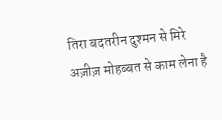तिरा बदतरीन दुश्मन से मिरे अज़ीज़ मोहब्बत से काम लेना है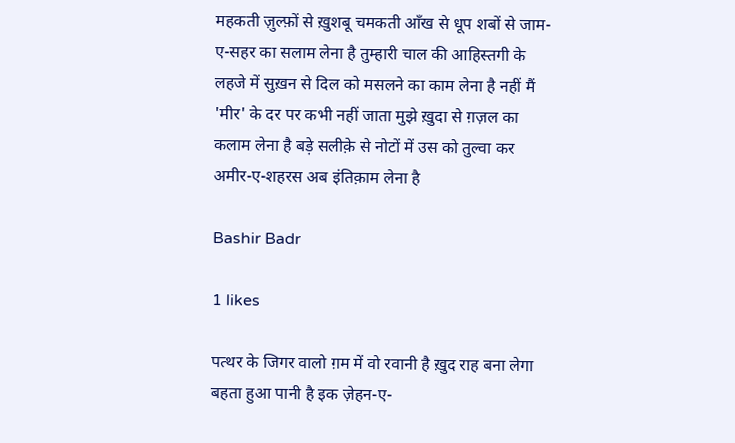महकती ज़ुल्फ़ों से ख़ुशबू चमकती आँख से धूप शबों से जाम-ए-सहर का सलाम लेना है तुम्हारी चाल की आहिस्तगी के लहजे में सुख़न से दिल को मसलने का काम लेना है नहीं मैं 'मीर' के दर पर कभी नहीं जाता मुझे ख़ुदा से ग़ज़ल का कलाम लेना है बड़े सलीक़े से नोटों में उस को तुल्वा कर अमीर-ए-शहरस अब इंतिक़ाम लेना है

Bashir Badr

1 likes

पत्थर के जिगर वालो ग़म में वो रवानी है ख़ुद राह बना लेगा बहता हुआ पानी है इक ज़ेहन-ए-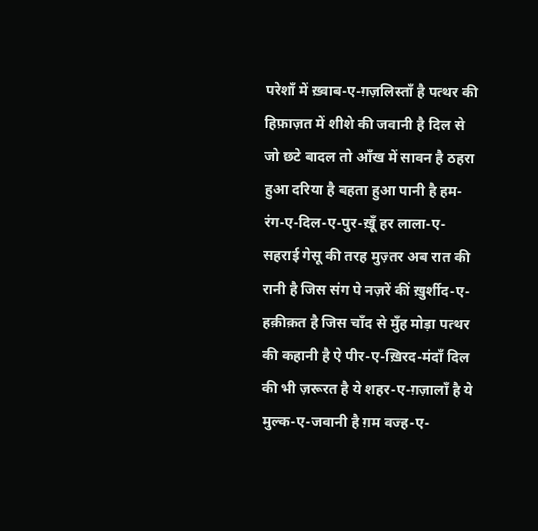परेशाँ में ख़्वाब-ए-ग़ज़लिस्ताँ है पत्थर की हिफ़ाज़त में शीशे की जवानी है दिल से जो छटे बादल तो आँख में सावन है ठहरा हुआ दरिया है बहता हुआ पानी है हम-रंग-ए-दिल-ए-पुर-ख़ूँ हर लाला-ए-सहराई गेसू की तरह मुज़्तर अब रात की रानी है जिस संग पे नज़रें कीं ख़ुर्शीद-ए-हक़ीक़त है जिस चाँद से मुँह मोड़ा पत्थर की कहानी है ऐ पीर-ए-ख़िरद-मंदाँ दिल की भी ज़रूरत है ये शहर-ए-ग़ज़ालाँ है ये मुल्क-ए-जवानी है ग़म वज्ह-ए-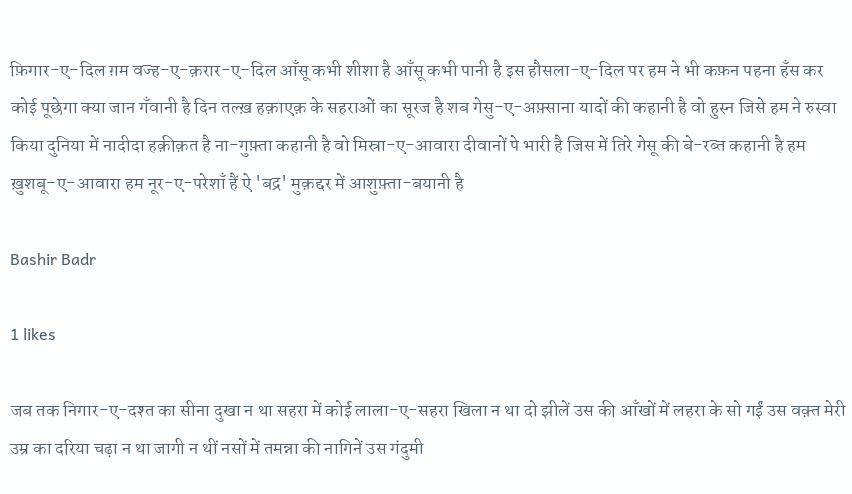फ़िगार-ए-दिल ग़म वज्ह-ए-क़रार-ए-दिल आँसू कभी शीशा है आँसू कभी पानी है इस हौसला-ए-दिल पर हम ने भी कफ़न पहना हँस कर कोई पूछेगा क्या जान गँवानी है दिन तल्ख़ हक़ाएक़ के सहराओं का सूरज है शब गेसु-ए-अफ़्साना यादों की कहानी है वो हुस्न जिसे हम ने रुस्वा किया दुनिया में नादीदा हक़ीक़त है ना-गुफ़्ता कहानी है वो मिस्रा-ए-आवारा दीवानों पे भारी है जिस में तिरे गेसू की बे-रब्त कहानी है हम ख़ुशबू-ए-आवारा हम नूर-ए-परेशाँ हैं ऐ 'बद्र' मुक़द्दर में आशुफ़्ता-बयानी है

Bashir Badr

1 likes

जब तक निगार-ए-दश्त का सीना दुखा न था सहरा में कोई लाला-ए-सहरा खिला न था दो झीलें उस की आँखों में लहरा के सो गईं उस वक़्त मेरी उम्र का दरिया चढ़ा न था जागी न थीं नसों में तमन्ना की नागिनें उस गंदुमी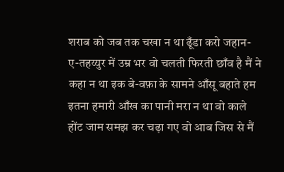शराब को जब तक चखा न था ढूँडा करो जहान-ए-तहय्युर में उम्र भर वो चलती फिरती छाँव है मैं ने कहा न था इक बे-वफ़ा के सामने आँसू बहाते हम इतना हमारी आँख का पानी मरा न था वो काले होंट जाम समझ कर चढ़ा गए वो आब जिस से मैं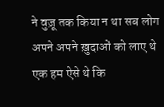ने वुज़ू तक किया न था सब लोग अपने अपने ख़ुदाओं को लाए थे एक हम ऐसे थे कि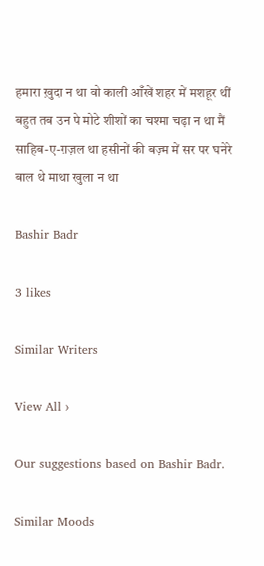हमारा ख़ुदा न था वो काली आँखें शहर में मशहूर थीं बहुत तब उन पे मोटे शीशों का चश्मा चढ़ा न था मैं साहिब-ए-ग़ज़ल था हसीनों की बज़्म में सर पर घनेरे बाल थे माथा खुला न था

Bashir Badr

3 likes

Similar Writers

View All ›

Our suggestions based on Bashir Badr.

Similar Moods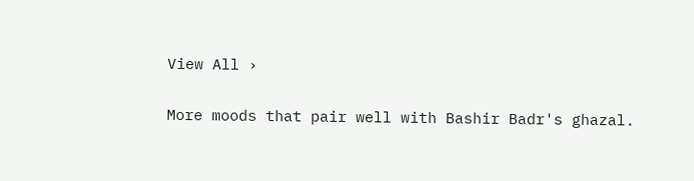View All ›

More moods that pair well with Bashir Badr's ghazal.